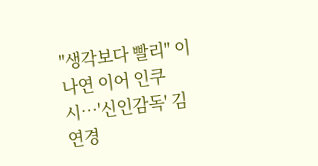"생각보다 빨리" 이나연 이어 인쿠시…'신인감독' 김연경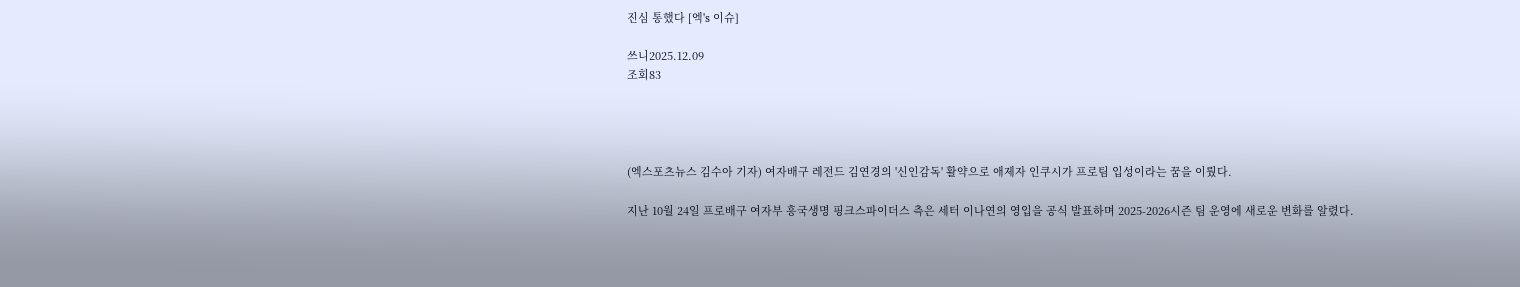진심 통했다 [엑's 이슈]

쓰니2025.12.09
조회83




(엑스포츠뉴스 김수아 기자) 여자배구 레전드 김연경의 '신인감독' 활약으로 애제자 인쿠시가 프로팀 입성이라는 꿈을 이뤘다.

지난 10월 24일 프로배구 여자부 흥국생명 핑크스파이더스 측은 세터 이나연의 영입을 공식 발표하며 2025-2026시즌 팀 운영에 새로운 변화를 알렸다.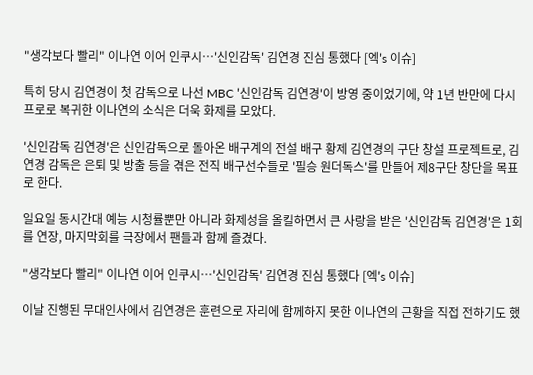"생각보다 빨리" 이나연 이어 인쿠시…'신인감독' 김연경 진심 통했다 [엑's 이슈]

특히 당시 김연경이 첫 감독으로 나선 MBC '신인감독 김연경'이 방영 중이었기에, 약 1년 반만에 다시 프로로 복귀한 이나연의 소식은 더욱 화제를 모았다.

'신인감독 김연경'은 신인감독으로 돌아온 배구계의 전설 배구 황제 김연경의 구단 창설 프로젝트로, 김연경 감독은 은퇴 및 방출 등을 겪은 전직 배구선수들로 '필승 원더독스'를 만들어 제8구단 창단을 목표로 한다.

일요일 동시간대 예능 시청률뿐만 아니라 화제성을 올킬하면서 큰 사랑을 받은 '신인감독 김연경'은 1회를 연장, 마지막회를 극장에서 팬들과 함께 즐겼다.

"생각보다 빨리" 이나연 이어 인쿠시…'신인감독' 김연경 진심 통했다 [엑's 이슈]

이날 진행된 무대인사에서 김연경은 훈련으로 자리에 함께하지 못한 이나연의 근황을 직접 전하기도 했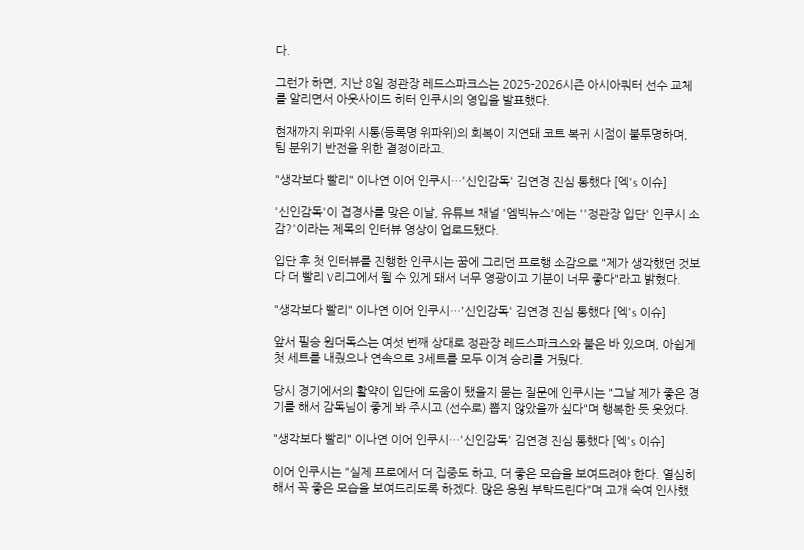다.

그런가 하면, 지난 8일 정관장 레드스파크스는 2025-2026시즌 아시아쿼터 선수 교체를 알리면서 아웃사이드 히터 인쿠시의 영입을 발표했다.

현재까지 위파위 시통(등록명 위파위)의 회복이 지연돼 코트 복귀 시점이 불투명하며, 팀 분위기 반전을 위한 결정이라고.

"생각보다 빨리" 이나연 이어 인쿠시…'신인감독' 김연경 진심 통했다 [엑's 이슈]

'신인감독'이 겹경사를 맞은 이날, 유튜브 채널 '엠빅뉴스'에는 ''정관장 입단' 인쿠시 소감?'이라는 제목의 인터뷰 영상이 업로드됐다.

입단 후 첫 인터뷰를 진행한 인쿠시는 꿈에 그리던 프로행 소감으로 "제가 생각했던 것보다 더 빨리 V리그에서 뛸 수 있게 돼서 너무 영광이고 기분이 너무 좋다"라고 밝혔다.

"생각보다 빨리" 이나연 이어 인쿠시…'신인감독' 김연경 진심 통했다 [엑's 이슈]

앞서 필승 원더독스는 여섯 번째 상대로 정관장 레드스파크스와 붙은 바 있으며, 아쉽게 첫 세트를 내줬으나 연속으로 3세트를 모두 이겨 승리를 거뒀다.

당시 경기에서의 활약이 입단에 도움이 됐을지 묻는 질문에 인쿠시는 "그날 제가 좋은 경기를 해서 감독님이 좋게 봐 주시고 (선수로) 뽑지 않았을까 싶다"며 행복한 듯 웃었다.

"생각보다 빨리" 이나연 이어 인쿠시…'신인감독' 김연경 진심 통했다 [엑's 이슈]

이어 인쿠시는 "실제 프로에서 더 집중도 하고, 더 좋은 모습을 보여드려야 한다. 열심히 해서 꼭 좋은 모습을 보여드리도록 하겠다. 많은 응원 부탁드린다"며 고개 숙여 인사했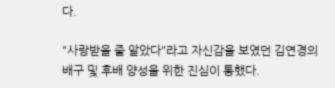다.

"사랑받을 줄 알았다"라고 자신감을 보였던 김연경의 배구 및 후배 양성을 위한 진심이 통했다.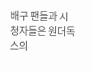배구 팬들과 시청자들은 원더독스의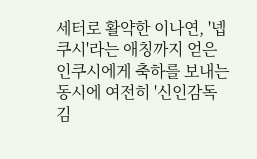세터로 활약한 이나연, '넵쿠시'라는 애칭까지 얻은 인쿠시에게 축하를 보내는 동시에 여전히 '신인감독 김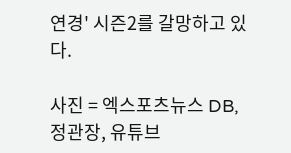연경' 시즌2를 갈망하고 있다.

사진 = 엑스포츠뉴스 DB, 정관장, 유튜브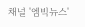채널 '엠빅뉴스'